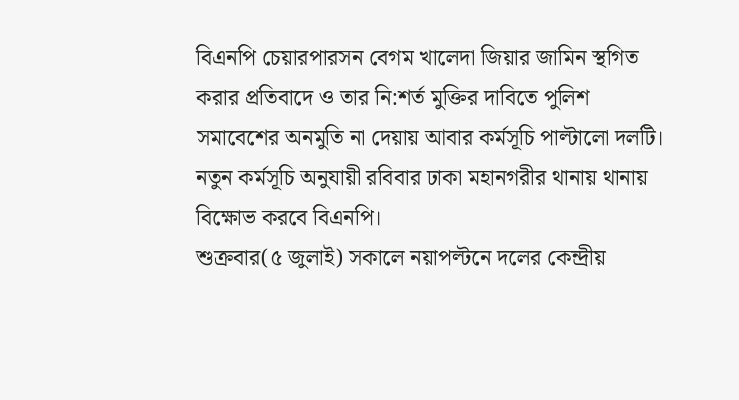বিএনপি চেয়ারপারসন বেগম খালেদা জিয়ার জামিন স্থগিত করার প্রতিবাদে ও তার নি:শর্ত মুক্তির দাবিতে পুলিশ সমাবেশের অনমুতি না দেয়ায় আবার কর্মসূচি পাল্টালো দলটি।
নতুন কর্মসূচি অনুযায়ী রবিবার ঢাকা মহানগরীর থানায় থানায় বিক্ষোভ করবে বিএনপি।
শুক্রবার(৫ জুলাই) সকালে নয়াপল্টনে দলের কেন্দ্রীয়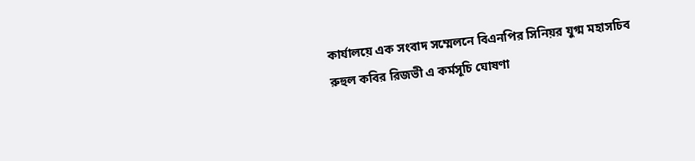কার্যালয়ে এক সংবাদ সম্মেলনে বিএনপির সিনিয়র যুগ্ম মহাসচিব রুহুল কবির রিজভী এ কর্মসূচি ঘোষণা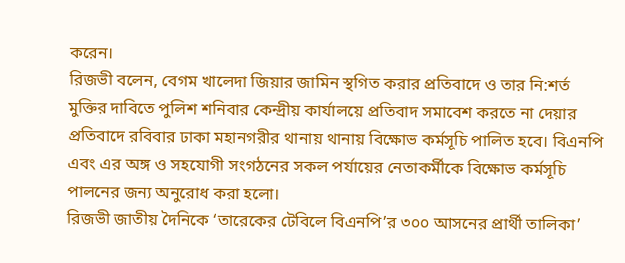করেন।
রিজভী বলেন, বেগম খালেদা জিয়ার জামিন স্থগিত করার প্রতিবাদে ও তার নি:শর্ত মুক্তির দাবিতে পুলিশ শনিবার কেন্দ্রীয় কার্যালয়ে প্রতিবাদ সমাবেশ করতে না দেয়ার প্রতিবাদে রবিবার ঢাকা মহানগরীর থানায় থানায় বিক্ষোভ কর্মসূচি পালিত হবে। বিএনপি এবং এর অঙ্গ ও সহযোগী সংগঠনের সকল পর্যায়ের নেতাকর্মীকে বিক্ষোভ কর্মসূচি পালনের জন্য অনুরোধ করা হলো।
রিজভী জাতীয় দৈনিকে ‘তারেকের টেবিলে বিএনপি’র ৩০০ আসনের প্রার্থী তালিকা’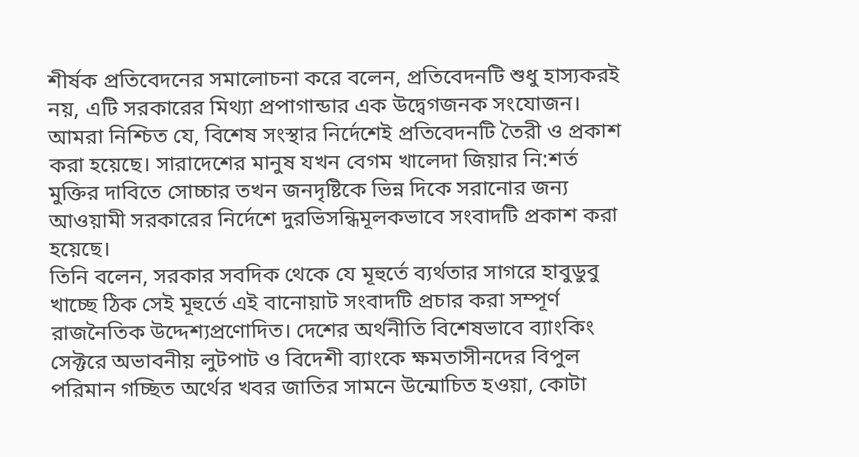শীর্ষক প্রতিবেদনের সমালোচনা করে বলেন, প্রতিবেদনটি শুধু হাস্যকরই নয়, এটি সরকারের মিথ্যা প্রপাগান্ডার এক উদ্বেগজনক সংযোজন। আমরা নিশ্চিত যে, বিশেষ সংস্থার নির্দেশেই প্রতিবেদনটি তৈরী ও প্রকাশ করা হয়েছে। সারাদেশের মানুষ যখন বেগম খালেদা জিয়ার নি:শর্ত মুক্তির দাবিতে সোচ্চার তখন জনদৃষ্টিকে ভিন্ন দিকে সরানোর জন্য আওয়ামী সরকারের নির্দেশে দুরভিসন্ধিমূলকভাবে সংবাদটি প্রকাশ করা হয়েছে।
তিনি বলেন, সরকার সবদিক থেকে যে মূহুর্তে ব্যর্থতার সাগরে হাবুডুবু খাচ্ছে ঠিক সেই মূহুর্তে এই বানোয়াট সংবাদটি প্রচার করা সম্পূর্ণ রাজনৈতিক উদ্দেশ্যপ্রণোদিত। দেশের অর্থনীতি বিশেষভাবে ব্যাংকিং সেক্টরে অভাবনীয় লুটপাট ও বিদেশী ব্যাংকে ক্ষমতাসীনদের বিপুল পরিমান গচ্ছিত অর্থের খবর জাতির সামনে উন্মোচিত হওয়া, কোটা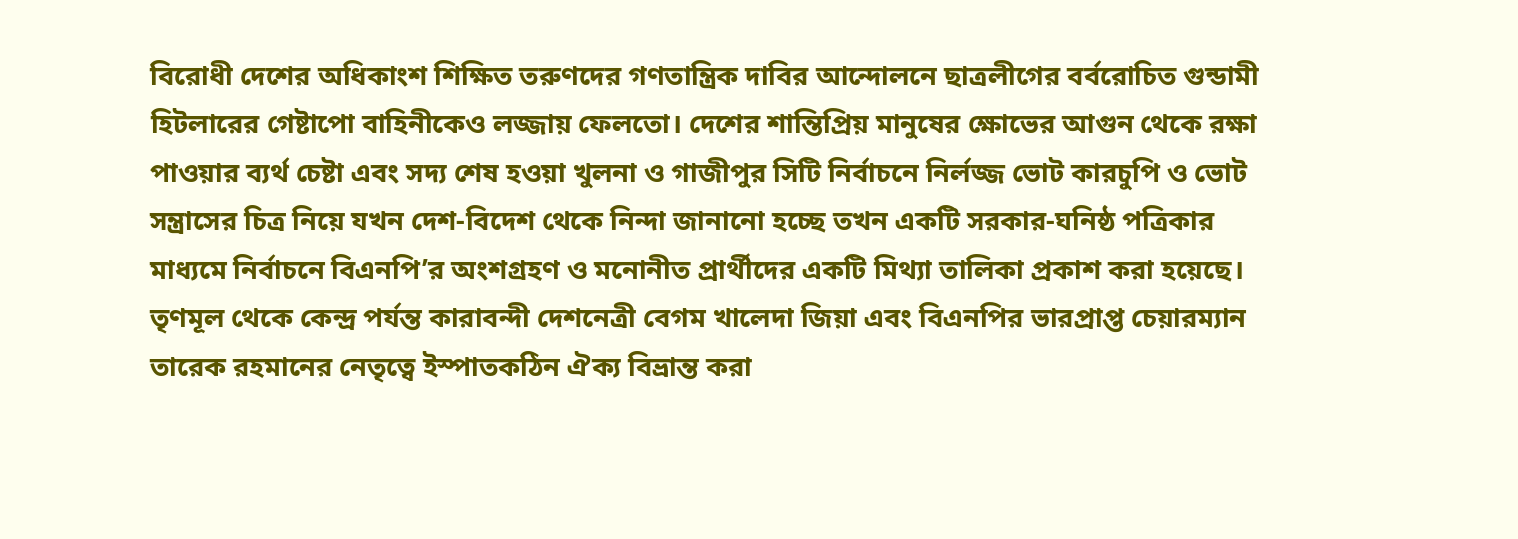বিরোধী দেশের অধিকাংশ শিক্ষিত তরুণদের গণতান্ত্রিক দাবির আন্দোলনে ছাত্রলীগের বর্বরোচিত গুন্ডামী হিটলারের গেষ্টাপো বাহিনীকেও লজ্জায় ফেলতো। দেশের শান্তিপ্রিয় মানুষের ক্ষোভের আগুন থেকে রক্ষা পাওয়ার ব্যর্থ চেষ্টা এবং সদ্য শেষ হওয়া খুলনা ও গাজীপুর সিটি নির্বাচনে নির্লজ্জ ভোট কারচুপি ও ভোট সন্ত্রাসের চিত্র নিয়ে যখন দেশ-বিদেশ থেকে নিন্দা জানানো হচ্ছে তখন একটি সরকার-ঘনিষ্ঠ পত্রিকার মাধ্যমে নির্বাচনে বিএনপি’র অংশগ্রহণ ও মনোনীত প্রার্থীদের একটি মিথ্যা তালিকা প্রকাশ করা হয়েছে। তৃণমূল থেকে কেন্দ্র পর্যন্ত কারাবন্দী দেশনেত্রী বেগম খালেদা জিয়া এবং বিএনপির ভারপ্রাপ্ত চেয়ারম্যান তারেক রহমানের নেতৃত্বে ইস্পাতকঠিন ঐক্য বিভ্রান্ত করা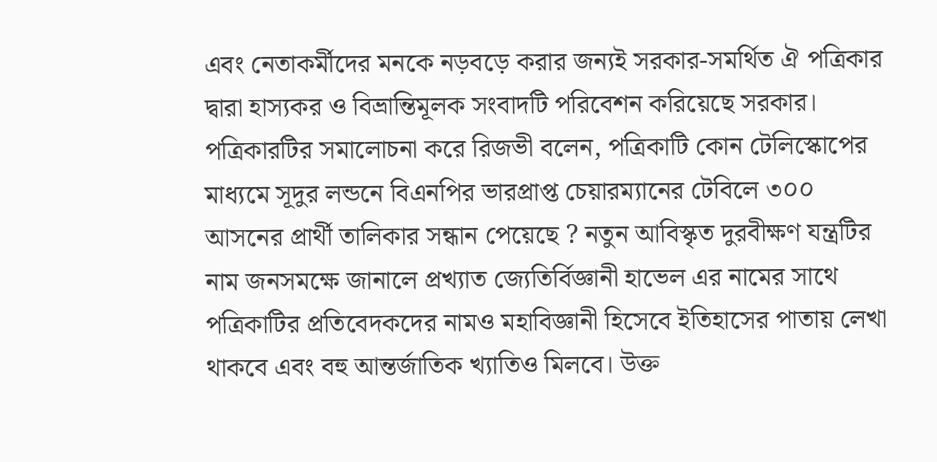এবং নেতাকর্মীদের মনকে নড়বড়ে করার জন্যই সরকার-সমর্থিত ঐ পত্রিকার দ্বারা হাস্যকর ও বিভ্রান্তিমূলক সংবাদটি পরিবেশন করিয়েছে সরকার।
পত্রিকারটির সমালোচনা করে রিজভী বলেন, পত্রিকাটি কোন টেলিস্কোপের মাধ্যমে সূদুর লন্ডনে বিএনপির ভারপ্রাপ্ত চেয়ারম্যানের টেবিলে ৩০০ আসনের প্রার্থী তালিকার সন্ধান পেয়েছে ? নতুন আবিস্কৃত দুরবীক্ষণ যন্ত্রটির নাম জনসমক্ষে জানালে প্রখ্যাত জ্যেতির্বিজ্ঞানী হাভেল এর নামের সাথে পত্রিকাটির প্রতিবেদকদের নামও মহাবিজ্ঞানী হিসেবে ইতিহাসের পাতায় লেখা থাকবে এবং বহু আন্তর্জাতিক খ্যাতিও মিলবে। উক্ত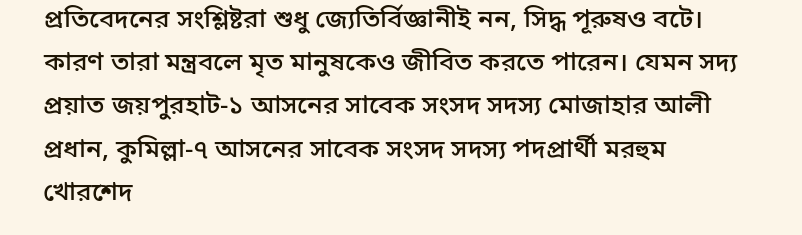প্রতিবেদনের সংশ্লিষ্টরা শুধু জ্যেতির্বিজ্ঞানীই নন, সিদ্ধ পূরুষও বটে। কারণ তারা মন্ত্রবলে মৃত মানুষকেও জীবিত করতে পারেন। যেমন সদ্য প্রয়াত জয়পুরহাট-১ আসনের সাবেক সংসদ সদস্য মোজাহার আলী প্রধান, কুমিল্লা-৭ আসনের সাবেক সংসদ সদস্য পদপ্রার্থী মরহুম খোরশেদ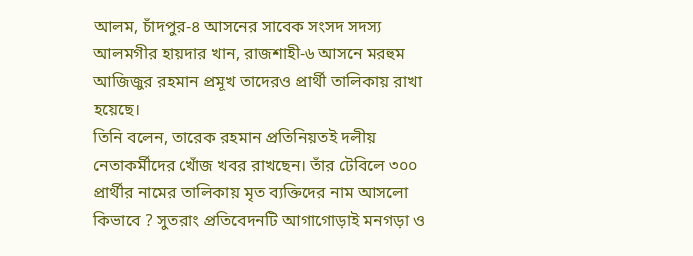আলম, চাঁদপুর-৪ আসনের সাবেক সংসদ সদস্য আলমগীর হায়দার খান, রাজশাহী-৬ আসনে মরহুম আজিজুর রহমান প্রমূখ তাদেরও প্রার্থী তালিকায় রাখা হয়েছে।
তিনি বলেন, তারেক রহমান প্রতিনিয়তই দলীয় নেতাকর্মীদের খোঁজ খবর রাখছেন। তাঁর টেবিলে ৩০০ প্রার্থীর নামের তালিকায় মৃত ব্যক্তিদের নাম আসলো কিভাবে ? সুতরাং প্রতিবেদনটি আগাগোড়াই মনগড়া ও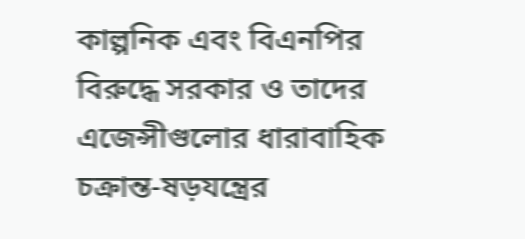কাল্পনিক এবং বিএনপির বিরুদ্ধে সরকার ও তাদের এজেন্সীগুলোর ধারাবাহিক চক্রান্ত-ষড়যন্ত্রের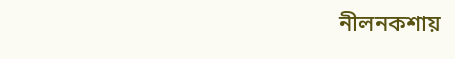নীলনকশায়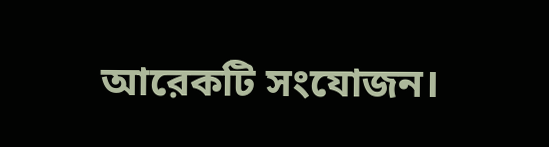আরেকটি সংযোজন।